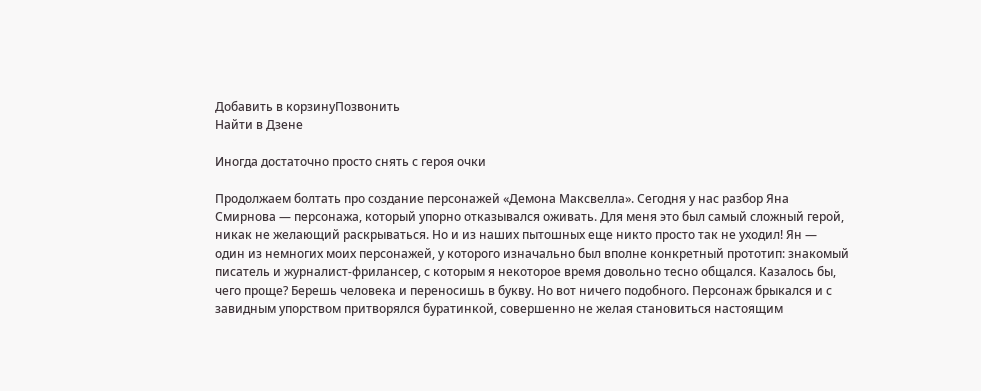Добавить в корзинуПозвонить
Найти в Дзене

Иногда достаточно просто снять с героя очки

Продолжаем болтать про создание персонажей «Демона Максвелла». Сегодня у нас разбор Яна Смирнова — персонажа, который упорно отказывался оживать. Для меня это был самый сложный герой, никак не желающий раскрываться. Но и из наших пытошных еще никто просто так не уходил! Ян — один из немногих моих персонажей, у которого изначально был вполне конкретный прототип: знакомый писатель и журналист-фрилансер, с которым я некоторое время довольно тесно общался. Казалось бы, чего проще? Берешь человека и переносишь в букву. Но вот ничего подобного. Персонаж брыкался и с завидным упорством притворялся буратинкой, совершенно не желая становиться настоящим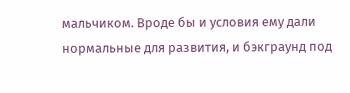мальчиком. Вроде бы и условия ему дали нормальные для развития, и бэкграунд под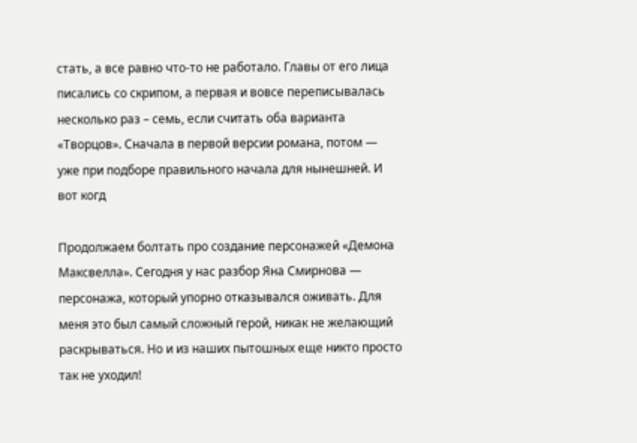стать, а все равно что-то не работало. Главы от его лица писались со скрипом, а первая и вовсе переписывалась несколько раз – семь, если считать оба варианта «Творцов». Сначала в первой версии романа, потом — уже при подборе правильного начала для нынешней. И вот когд

Продолжаем болтать про создание персонажей «Демона Максвелла». Сегодня у нас разбор Яна Смирнова — персонажа, который упорно отказывался оживать. Для меня это был самый сложный герой, никак не желающий раскрываться. Но и из наших пытошных еще никто просто так не уходил!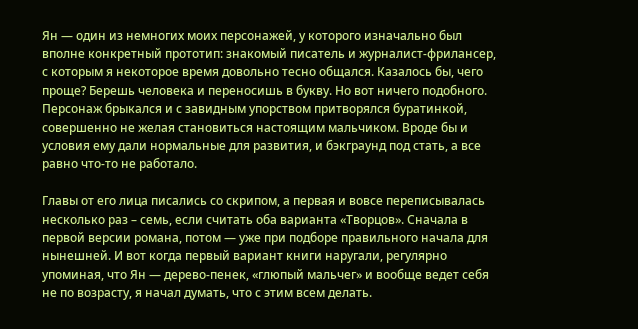Ян — один из немногих моих персонажей, у которого изначально был вполне конкретный прототип: знакомый писатель и журналист-фрилансер, с которым я некоторое время довольно тесно общался. Казалось бы, чего проще? Берешь человека и переносишь в букву. Но вот ничего подобного. Персонаж брыкался и с завидным упорством притворялся буратинкой, совершенно не желая становиться настоящим мальчиком. Вроде бы и условия ему дали нормальные для развития, и бэкграунд под стать, а все равно что-то не работало.

Главы от его лица писались со скрипом, а первая и вовсе переписывалась несколько раз – семь, если считать оба варианта «Творцов». Сначала в первой версии романа, потом — уже при подборе правильного начала для нынешней. И вот когда первый вариант книги наругали, регулярно упоминая, что Ян — дерево-пенек, «глюпый мальчег» и вообще ведет себя не по возрасту, я начал думать, что с этим всем делать.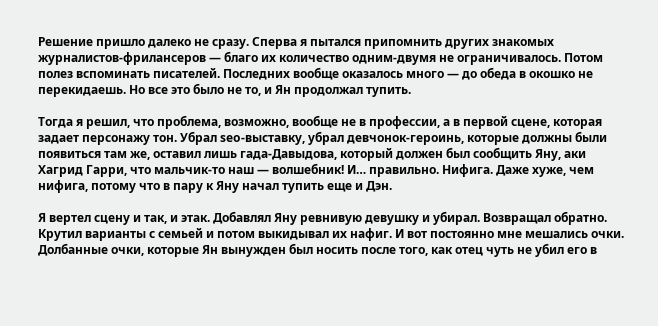Решение пришло далеко не сразу. Сперва я пытался припомнить других знакомых журналистов-фрилансеров — благо их количество одним-двумя не ограничивалось. Потом полез вспоминать писателей. Последних вообще оказалось много — до обеда в окошко не перекидаешь. Но все это было не то, и Ян продолжал тупить.

Тогда я решил, что проблема, возможно, вообще не в профессии, а в первой сцене, которая задает персонажу тон. Убрал seo-выставку, убрал девчонок-героинь, которые должны были появиться там же, оставил лишь гада-Давыдова, который должен был сообщить Яну, аки Хагрид Гарри, что мальчик-то наш — волшебник! И… правильно. Нифига. Даже хуже, чем нифига, потому что в пару к Яну начал тупить еще и Дэн.

Я вертел сцену и так, и этак. Добавлял Яну ревнивую девушку и убирал. Возвращал обратно. Крутил варианты с семьей и потом выкидывал их нафиг. И вот постоянно мне мешались очки. Долбанные очки, которые Ян вынужден был носить после того, как отец чуть не убил его в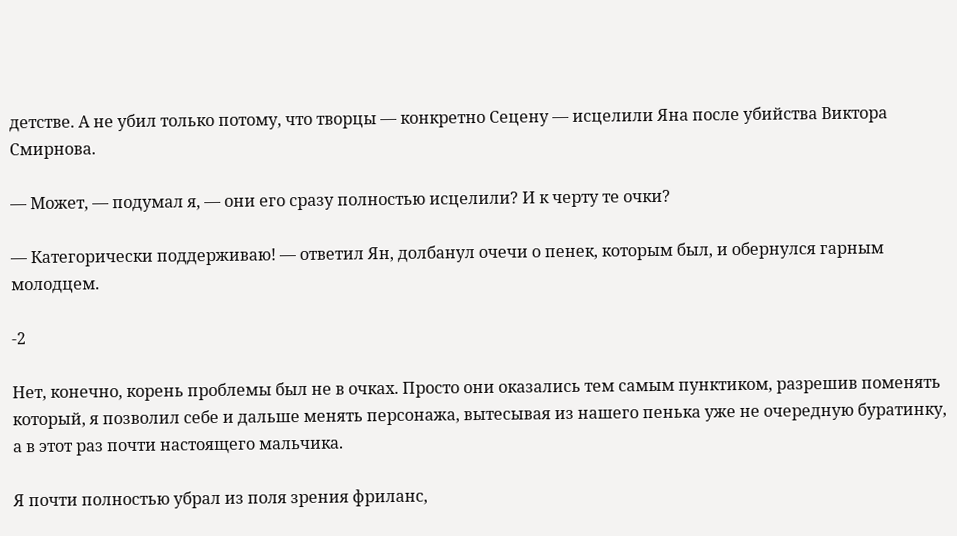детстве. А не убил только потому, что творцы — конкретно Сецену — исцелили Яна после убийства Виктора Смирнова.

— Может, — подумал я, — они его сразу полностью исцелили? И к черту те очки?

— Категорически поддерживаю! — ответил Ян, долбанул очечи о пенек, которым был, и обернулся гарным молодцем.

-2

Нет, конечно, корень проблемы был не в очках. Просто они оказались тем самым пунктиком, разрешив поменять который, я позволил себе и дальше менять персонажа, вытесывая из нашего пенька уже не очередную буратинку, а в этот раз почти настоящего мальчика.

Я почти полностью убрал из поля зрения фриланс,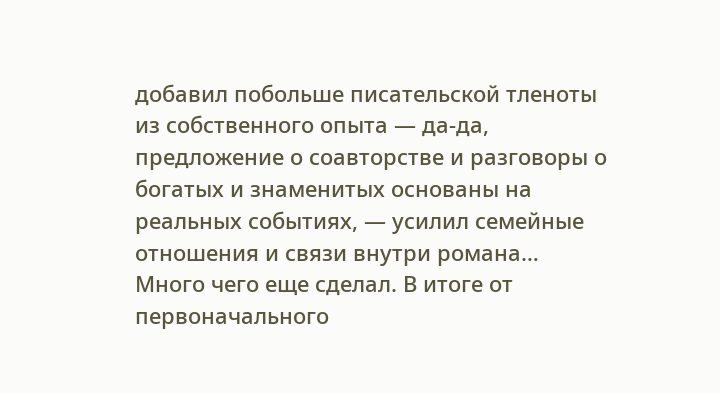добавил побольше писательской тленоты из собственного опыта — да-да, предложение о соавторстве и разговоры о богатых и знаменитых основаны на реальных событиях, — усилил семейные отношения и связи внутри романа… Много чего еще сделал. В итоге от первоначального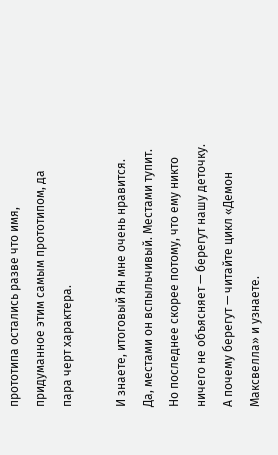прототипа остались разве что имя, придуманное этим самым прототипом, да пара черт характера.

И знаете, итоговый Ян мне очень нравится. Да, местами он вспыльчивый. Местами тупит. Но последнее скорее потому, что ему никто ничего не объясняет — берегут нашу деточку. А почему берегут — читайте цикл «Демон Максвелла» и узнаете.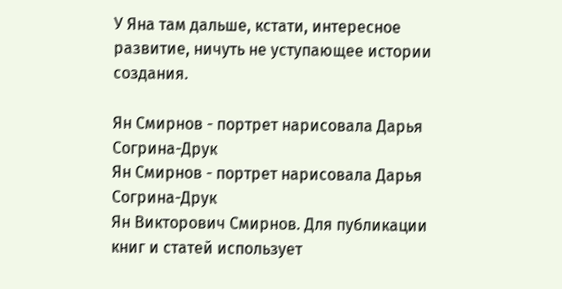У Яна там дальше, кстати, интересное развитие, ничуть не уступающее истории создания.

Ян Смирнов - портрет нарисовала Дарья Согрина-Друк
Ян Смирнов - портрет нарисовала Дарья Согрина-Друк
Ян Викторович Смирнов. Для публикации книг и статей использует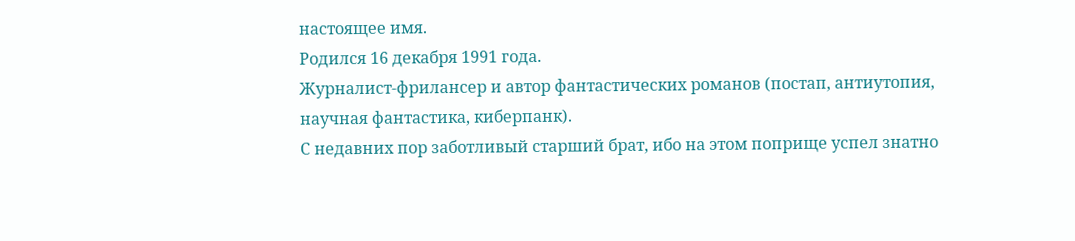настоящее имя.
Родился 16 декабря 1991 года.
Журналист-фрилансер и автор фантастических романов (постап, антиутопия, научная фантастика, киберпанк).
С недавних пор заботливый старший брат, ибо на этом поприще успел знатно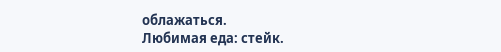облажаться.
Любимая еда: стейк.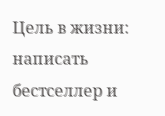Цель в жизни: написать бестселлер и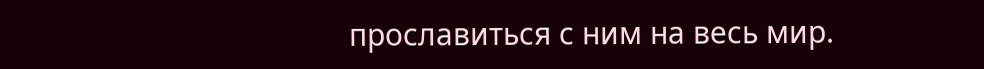прославиться с ним на весь мир.